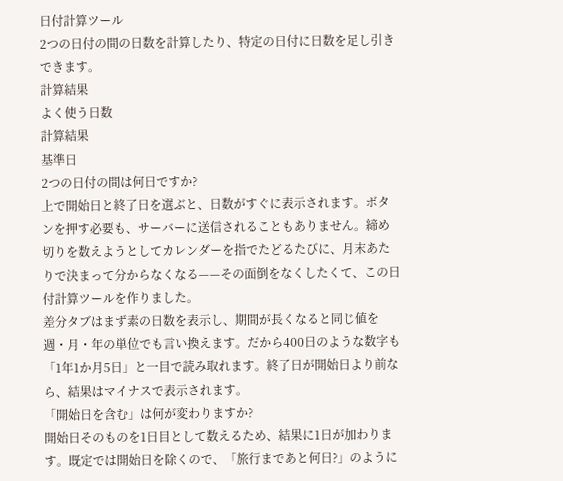日付計算ツール
2つの日付の間の日数を計算したり、特定の日付に日数を足し引きできます。
計算結果
よく使う日数
計算結果
基準日
2つの日付の間は何日ですか?
上で開始日と終了日を選ぶと、日数がすぐに表示されます。ボタンを押す必要も、サーバーに送信されることもありません。締め切りを数えようとしてカレンダーを指でたどるたびに、月末あたりで決まって分からなくなる——その面倒をなくしたくて、この日付計算ツールを作りました。
差分タブはまず素の日数を表示し、期間が長くなると同じ値を週・月・年の単位でも言い換えます。だから400日のような数字も「1年1か月5日」と一目で読み取れます。終了日が開始日より前なら、結果はマイナスで表示されます。
「開始日を含む」は何が変わりますか?
開始日そのものを1日目として数えるため、結果に1日が加わります。既定では開始日を除くので、「旅行まであと何日?」のように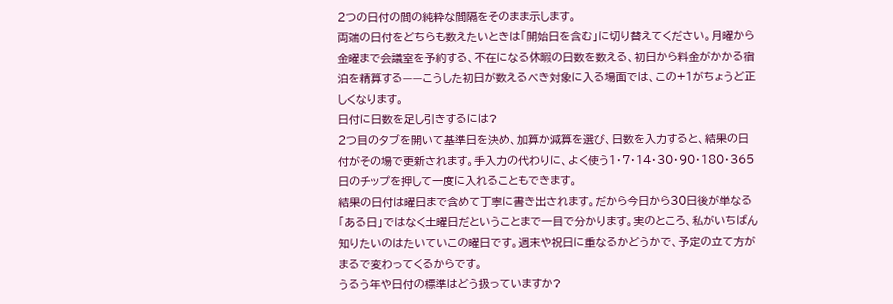2つの日付の間の純粋な間隔をそのまま示します。
両端の日付をどちらも数えたいときは「開始日を含む」に切り替えてください。月曜から金曜まで会議室を予約する、不在になる休暇の日数を数える、初日から料金がかかる宿泊を精算する——こうした初日が数えるべき対象に入る場面では、この+1がちょうど正しくなります。
日付に日数を足し引きするには?
2つ目のタブを開いて基準日を決め、加算か減算を選び、日数を入力すると、結果の日付がその場で更新されます。手入力の代わりに、よく使う1・7・14・30・90・180・365日のチップを押して一度に入れることもできます。
結果の日付は曜日まで含めて丁寧に書き出されます。だから今日から30日後が単なる「ある日」ではなく土曜日だということまで一目で分かります。実のところ、私がいちばん知りたいのはたいていこの曜日です。週末や祝日に重なるかどうかで、予定の立て方がまるで変わってくるからです。
うるう年や日付の標準はどう扱っていますか?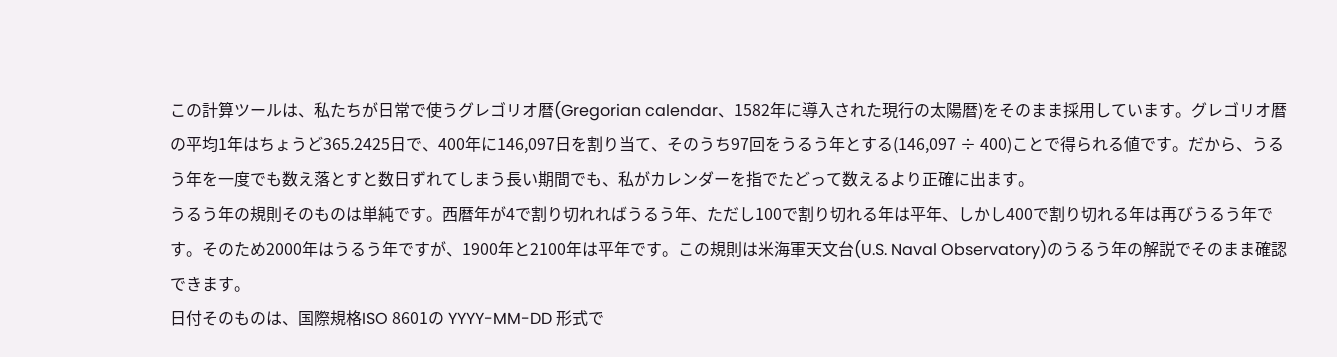この計算ツールは、私たちが日常で使うグレゴリオ暦(Gregorian calendar、1582年に導入された現行の太陽暦)をそのまま採用しています。グレゴリオ暦の平均1年はちょうど365.2425日で、400年に146,097日を割り当て、そのうち97回をうるう年とする(146,097 ÷ 400)ことで得られる値です。だから、うるう年を一度でも数え落とすと数日ずれてしまう長い期間でも、私がカレンダーを指でたどって数えるより正確に出ます。
うるう年の規則そのものは単純です。西暦年が4で割り切れればうるう年、ただし100で割り切れる年は平年、しかし400で割り切れる年は再びうるう年です。そのため2000年はうるう年ですが、1900年と2100年は平年です。この規則は米海軍天文台(U.S. Naval Observatory)のうるう年の解説でそのまま確認できます。
日付そのものは、国際規格ISO 8601の YYYY-MM-DD 形式で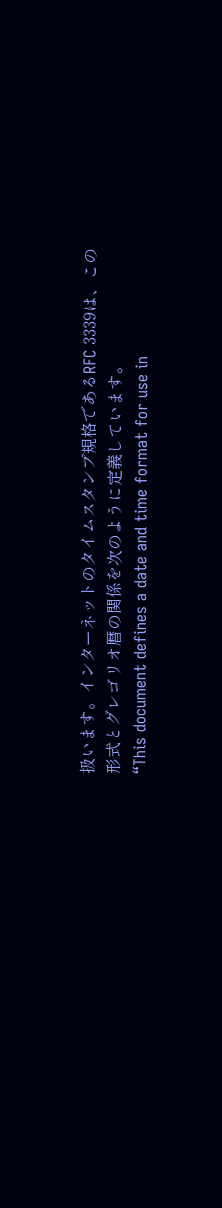扱います。インターネットのタイムスタンプ規格であるRFC 3339は、この形式とグレゴリオ暦の関係を次のように定義しています。
“This document defines a date and time format for use in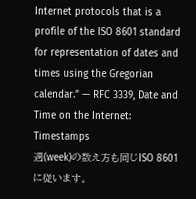Internet protocols that is a profile of the ISO 8601 standard for representation of dates and times using the Gregorian calendar.” — RFC 3339, Date and Time on the Internet: Timestamps
週(week)の数え方も同じISO 8601に従います。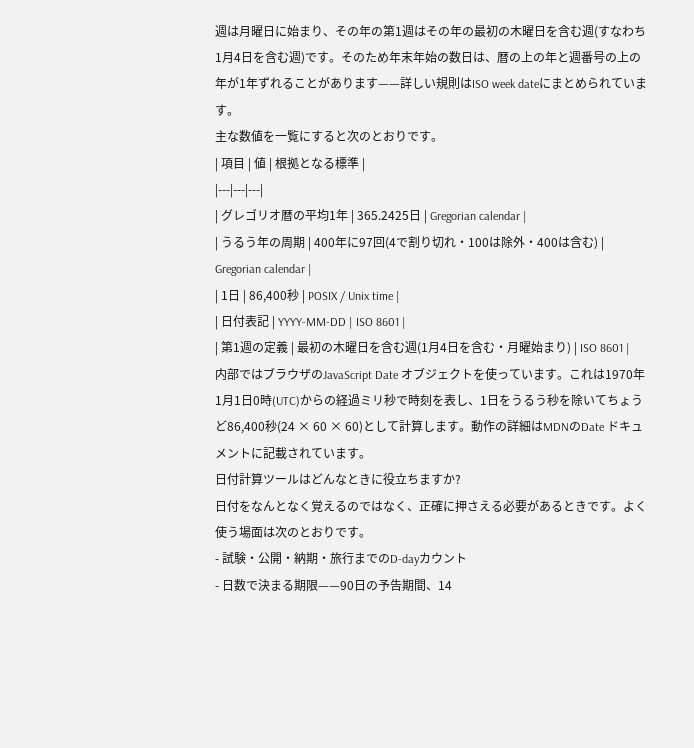週は月曜日に始まり、その年の第1週はその年の最初の木曜日を含む週(すなわち1月4日を含む週)です。そのため年末年始の数日は、暦の上の年と週番号の上の年が1年ずれることがあります——詳しい規則はISO week dateにまとめられています。
主な数値を一覧にすると次のとおりです。
| 項目 | 値 | 根拠となる標準 |
|---|---|---|
| グレゴリオ暦の平均1年 | 365.2425日 | Gregorian calendar |
| うるう年の周期 | 400年に97回(4で割り切れ・100は除外・400は含む) | Gregorian calendar |
| 1日 | 86,400秒 | POSIX / Unix time |
| 日付表記 | YYYY-MM-DD | ISO 8601 |
| 第1週の定義 | 最初の木曜日を含む週(1月4日を含む・月曜始まり) | ISO 8601 |
内部ではブラウザのJavaScript Date オブジェクトを使っています。これは1970年1月1日0時(UTC)からの経過ミリ秒で時刻を表し、1日をうるう秒を除いてちょうど86,400秒(24 × 60 × 60)として計算します。動作の詳細はMDNのDate ドキュメントに記載されています。
日付計算ツールはどんなときに役立ちますか?
日付をなんとなく覚えるのではなく、正確に押さえる必要があるときです。よく使う場面は次のとおりです。
- 試験・公開・納期・旅行までのD-dayカウント
- 日数で決まる期限——90日の予告期間、14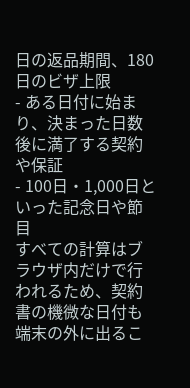日の返品期間、180日のビザ上限
- ある日付に始まり、決まった日数後に満了する契約や保証
- 100日・1,000日といった記念日や節目
すべての計算はブラウザ内だけで行われるため、契約書の機微な日付も端末の外に出るこ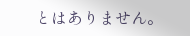とはありません。